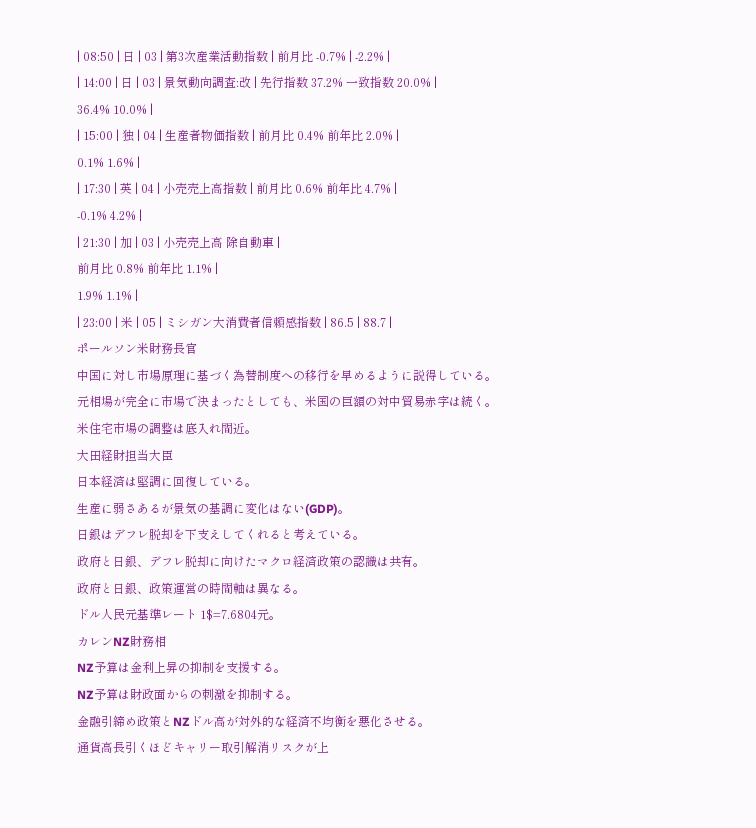| 08:50 | 日 | 03 | 第3次産業活動指数 | 前月比 -0.7% | -2.2% |
| 14:00 | 日 | 03 | 景気動向調査:改 | 先行指数 37.2% 一致指数 20.0% |
36.4% 10.0% |
| 15:00 | 独 | 04 | 生産者物価指数 | 前月比 0.4% 前年比 2.0% |
0.1% 1.6% |
| 17:30 | 英 | 04 | 小売売上高指数 | 前月比 0.6% 前年比 4.7% |
-0.1% 4.2% |
| 21:30 | 加 | 03 | 小売売上高 除自動車 |
前月比 0.8% 前年比 1.1% |
1.9% 1.1% |
| 23:00 | 米 | 05 | ミシガン大消費者信頼感指数 | 86.5 | 88.7 |
ポールソン米財務長官
中国に対し市場原理に基づく為替制度への移行を早めるように説得している。
元相場が完全に市場で決まったとしても、米国の巨額の対中貿易赤字は続く。
米住宅市場の調整は底入れ間近。
大田経財担当大臣
日本経済は堅調に回復している。
生産に弱さあるが景気の基調に変化はない(GDP)。
日銀はデフレ脱却を下支えしてくれると考えている。
政府と日銀、デフレ脱却に向けたマクロ経済政策の認識は共有。
政府と日銀、政策運営の時間軸は異なる。
ドル人民元基準レート 1$=7.6804元。
カレンNZ財務相
NZ予算は金利上昇の抑制を支援する。
NZ予算は財政面からの刺激を抑制する。
金融引締め政策とNZドル高が対外的な経済不均衡を悪化させる。
通貨高長引くほどキャリー取引解消リスクが上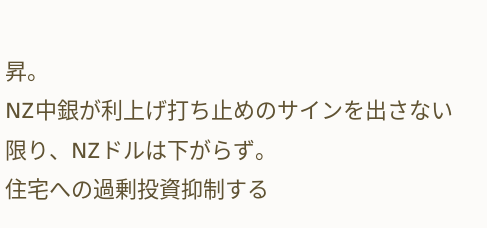昇。
NZ中銀が利上げ打ち止めのサインを出さない限り、NZドルは下がらず。
住宅への過剰投資抑制する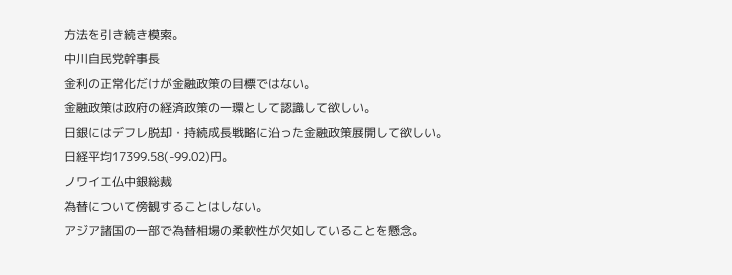方法を引き続き模索。
中川自民党幹事長
金利の正常化だけが金融政策の目標ではない。
金融政策は政府の経済政策の一環として認識して欲しい。
日銀にはデフレ脱却・持続成長戦略に沿った金融政策展開して欲しい。
日経平均17399.58(-99.02)円。
ノワイエ仏中銀総裁
為替について傍観することはしない。
アジア諸国の一部で為替相場の柔軟性が欠如していることを懸念。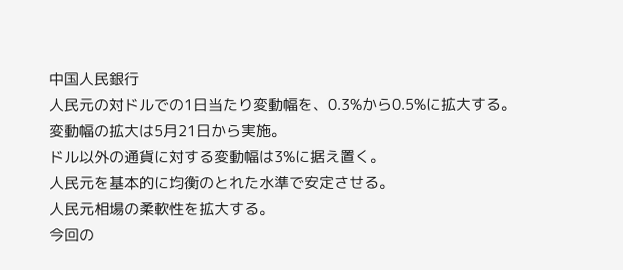中国人民銀行
人民元の対ドルでの1日当たり変動幅を、0.3%から0.5%に拡大する。
変動幅の拡大は5月21日から実施。
ドル以外の通貨に対する変動幅は3%に据え置く。
人民元を基本的に均衡のとれた水準で安定させる。
人民元相場の柔軟性を拡大する。
今回の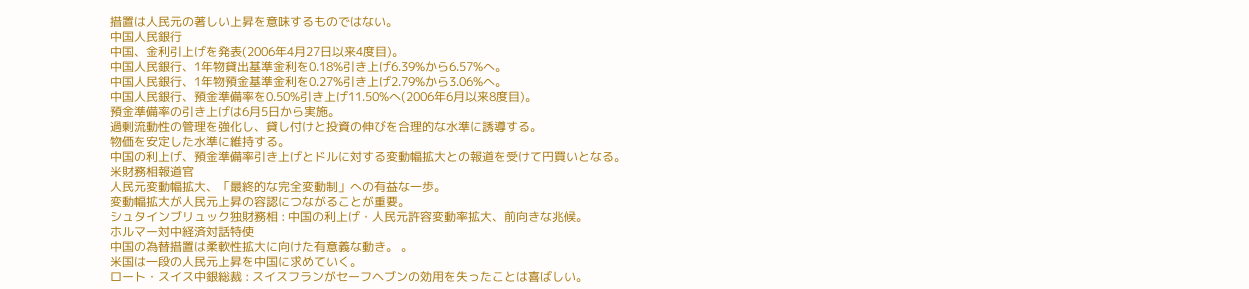措置は人民元の著しい上昇を意味するものではない。
中国人民銀行
中国、金利引上げを発表(2006年4月27日以来4度目)。
中国人民銀行、1年物貸出基準金利を0.18%引き上げ6.39%から6.57%へ。
中国人民銀行、1年物預金基準金利を0.27%引き上げ2.79%から3.06%へ。
中国人民銀行、預金準備率を0.50%引き上げ11.50%へ(2006年6月以来8度目)。
預金準備率の引き上げは6月5日から実施。
過剰流動性の管理を強化し、貸し付けと投資の伸びを合理的な水準に誘導する。
物価を安定した水準に維持する。
中国の利上げ、預金準備率引き上げとドルに対する変動幅拡大との報道を受けて円買いとなる。
米財務相報道官
人民元変動幅拡大、「最終的な完全変動制」への有益な一歩。
変動幅拡大が人民元上昇の容認につながることが重要。
シュタインブリュック独財務相 : 中国の利上げ・人民元許容変動率拡大、前向きな兆候。
ホルマー対中経済対話特使
中国の為替措置は柔軟性拡大に向けた有意義な動き。 。
米国は一段の人民元上昇を中国に求めていく。
ロート・スイス中銀総裁 : スイスフランがセーフヘブンの効用を失ったことは喜ばしい。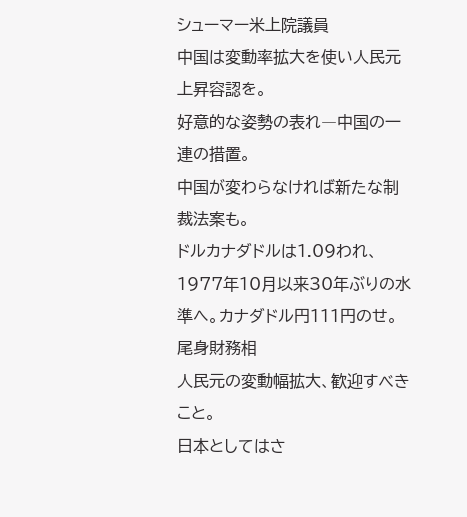シューマー米上院議員
中国は変動率拡大を使い人民元上昇容認を。
好意的な姿勢の表れ―中国の一連の措置。
中国が変わらなければ新たな制裁法案も。
ドルカナダドルは1.09われ、1977年10月以来30年ぶりの水準へ。カナダドル円111円のせ。
尾身財務相
人民元の変動幅拡大、歓迎すべきこと。
日本としてはさ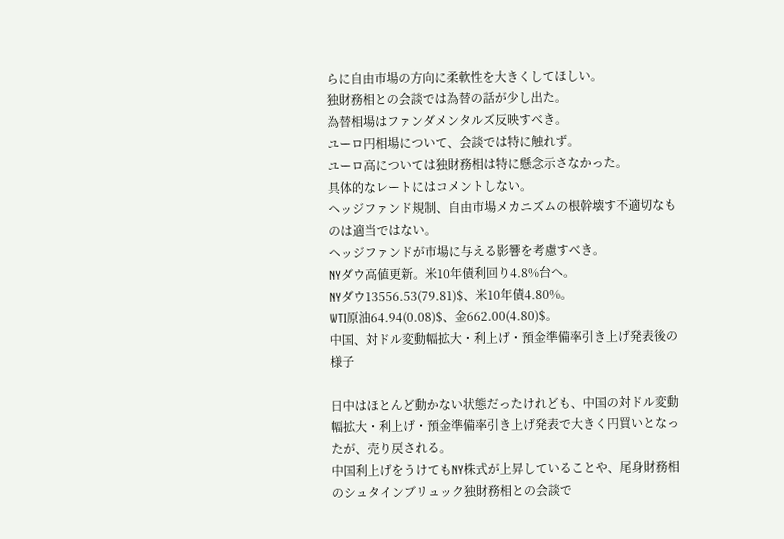らに自由市場の方向に柔軟性を大きくしてほしい。
独財務相との会談では為替の話が少し出た。
為替相場はファンダメンタルズ反映すべき。
ユーロ円相場について、会談では特に触れず。
ユーロ高については独財務相は特に懸念示さなかった。
具体的なレートにはコメントしない。
ヘッジファンド規制、自由市場メカニズムの根幹壊す不適切なものは適当ではない。
ヘッジファンドが市場に与える影響を考慮すべき。
NYダウ高値更新。米10年債利回り4.8%台へ。
NYダウ13556.53(79.81)$、米10年債4.80%。
WTI原油64.94(0.08)$、金662.00(4.80)$。
中国、対ドル変動幅拡大・利上げ・預金準備率引き上げ発表後の様子

日中はほとんど動かない状態だったけれども、中国の対ドル変動幅拡大・利上げ・預金準備率引き上げ発表で大きく円買いとなったが、売り戻される。
中国利上げをうけてもNY株式が上昇していることや、尾身財務相のシュタインブリュック独財務相との会談で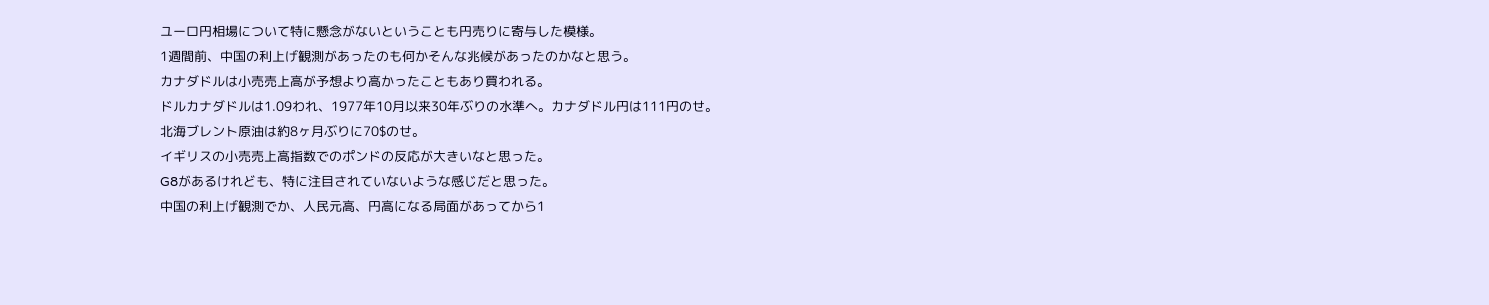ユーロ円相場について特に懸念がないということも円売りに寄与した模様。
1週間前、中国の利上げ観測があったのも何かそんな兆候があったのかなと思う。
カナダドルは小売売上高が予想より高かったこともあり買われる。
ドルカナダドルは1.09われ、1977年10月以来30年ぶりの水準へ。カナダドル円は111円のせ。
北海ブレント原油は約8ヶ月ぶりに70$のせ。
イギリスの小売売上高指数でのポンドの反応が大きいなと思った。
G8があるけれども、特に注目されていないような感じだと思った。
中国の利上げ観測でか、人民元高、円高になる局面があってから1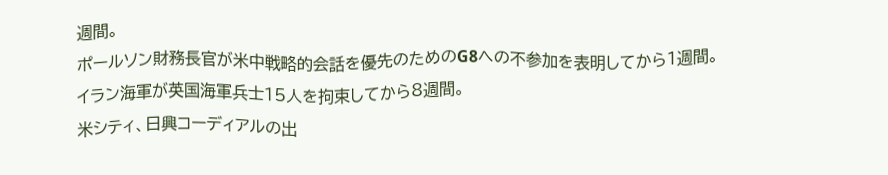週間。
ポールソン財務長官が米中戦略的会話を優先のためのG8への不参加を表明してから1週間。
イラン海軍が英国海軍兵士15人を拘束してから8週間。
米シティ、日興コーディアルの出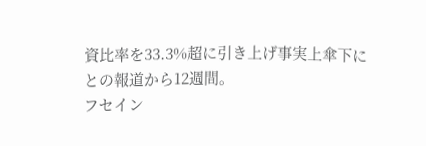資比率を33.3%超に引き上げ事実上傘下にとの報道から12週間。
フセイン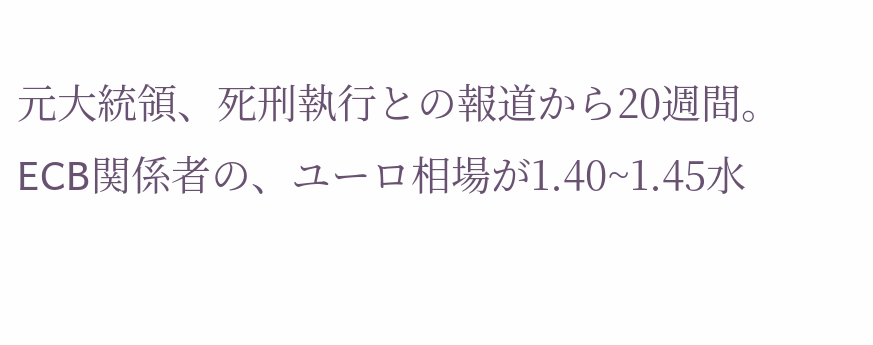元大統領、死刑執行との報道から20週間。
ECB関係者の、ユーロ相場が1.40~1.45水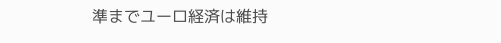準までユーロ経済は維持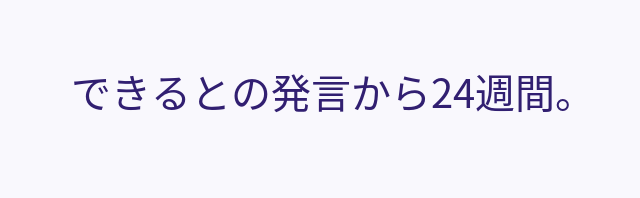できるとの発言から24週間。